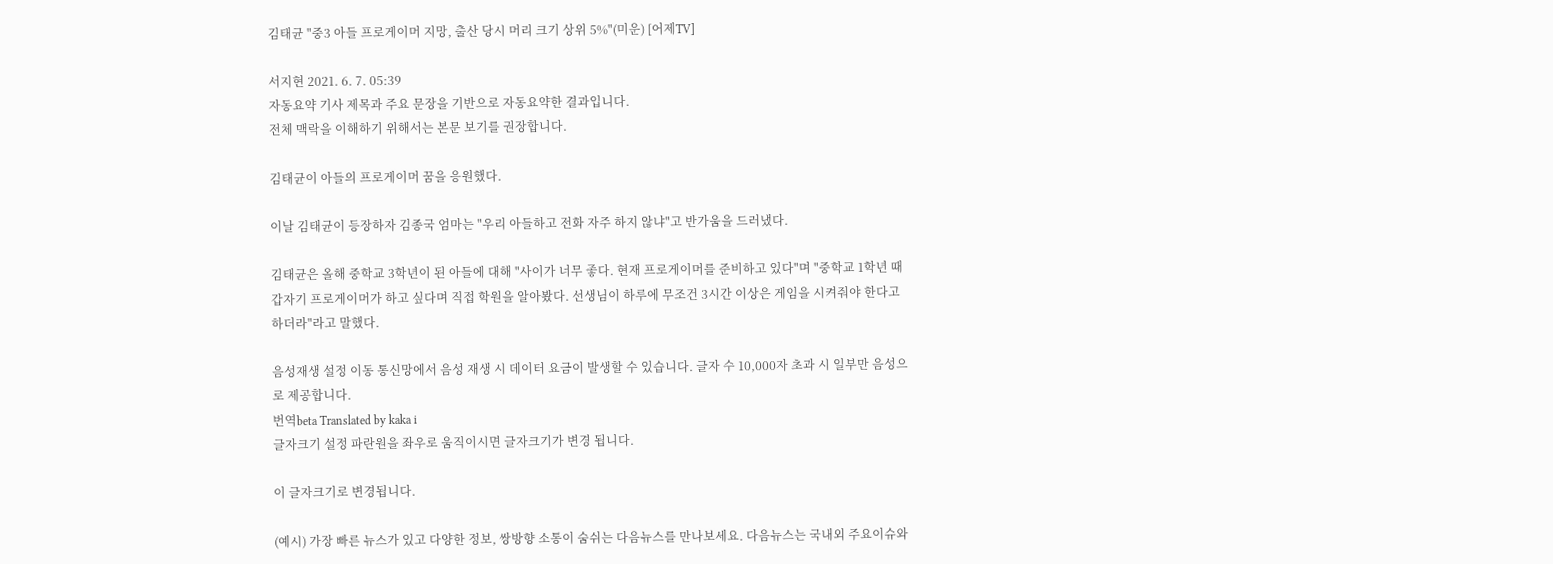김태균 "중3 아들 프로게이머 지망, 출산 당시 머리 크기 상위 5%"(미운) [어제TV]

서지현 2021. 6. 7. 05:39
자동요약 기사 제목과 주요 문장을 기반으로 자동요약한 결과입니다.
전체 맥락을 이해하기 위해서는 본문 보기를 권장합니다.

김태균이 아들의 프로게이머 꿈을 응원했다.

이날 김태균이 등장하자 김종국 엄마는 "우리 아들하고 전화 자주 하지 않냐"고 반가움을 드러냈다.

김태균은 올해 중학교 3학년이 된 아들에 대해 "사이가 너무 좋다. 현재 프로게이머를 준비하고 있다"며 "중학교 1학년 때 갑자기 프로게이머가 하고 싶다며 직접 학원을 알아봤다. 선생님이 하루에 무조건 3시간 이상은 게임을 시켜줘야 한다고 하더라"라고 말했다.

음성재생 설정 이동 통신망에서 음성 재생 시 데이터 요금이 발생할 수 있습니다. 글자 수 10,000자 초과 시 일부만 음성으로 제공합니다.
번역beta Translated by kaka i
글자크기 설정 파란원을 좌우로 움직이시면 글자크기가 변경 됩니다.

이 글자크기로 변경됩니다.

(예시) 가장 빠른 뉴스가 있고 다양한 정보, 쌍방향 소통이 숨쉬는 다음뉴스를 만나보세요. 다음뉴스는 국내외 주요이슈와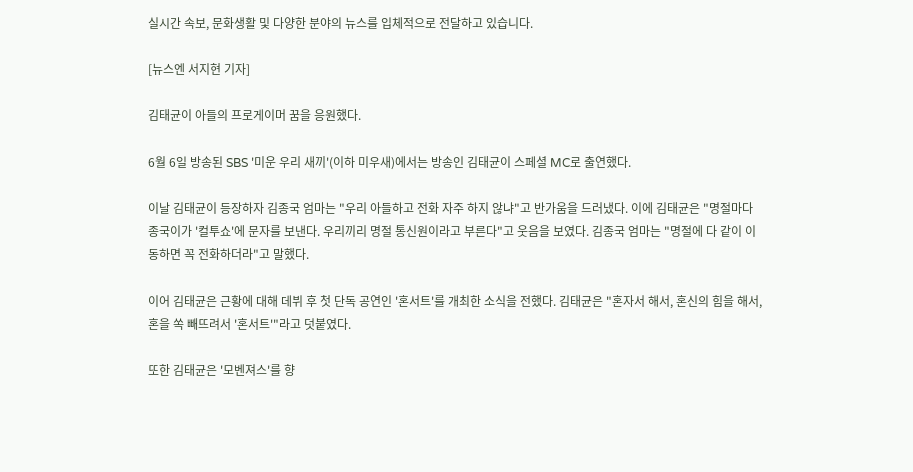실시간 속보, 문화생활 및 다양한 분야의 뉴스를 입체적으로 전달하고 있습니다.

[뉴스엔 서지현 기자]

김태균이 아들의 프로게이머 꿈을 응원했다.

6월 6일 방송된 SBS '미운 우리 새끼'(이하 미우새)에서는 방송인 김태균이 스페셜 MC로 출연했다.

이날 김태균이 등장하자 김종국 엄마는 "우리 아들하고 전화 자주 하지 않냐"고 반가움을 드러냈다. 이에 김태균은 "명절마다 종국이가 '컬투쇼'에 문자를 보낸다. 우리끼리 명절 통신원이라고 부른다"고 웃음을 보였다. 김종국 엄마는 "명절에 다 같이 이동하면 꼭 전화하더라"고 말했다.

이어 김태균은 근황에 대해 데뷔 후 첫 단독 공연인 '혼서트'를 개최한 소식을 전했다. 김태균은 "혼자서 해서, 혼신의 힘을 해서, 혼을 쏙 빼뜨려서 '혼서트'"라고 덧붙였다.

또한 김태균은 '모벤져스'를 향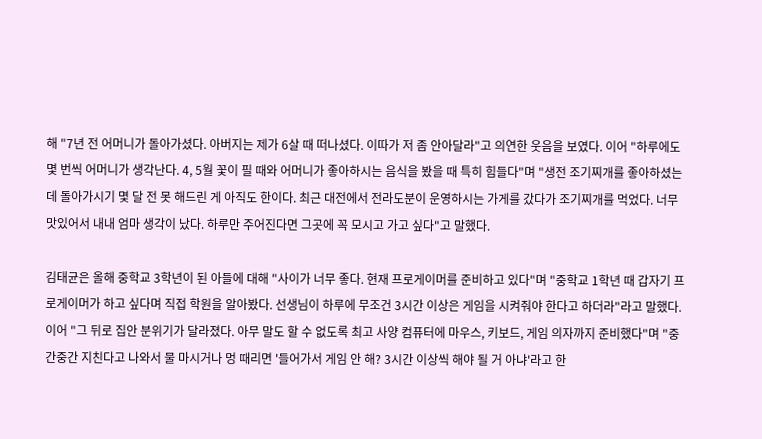해 "7년 전 어머니가 돌아가셨다. 아버지는 제가 6살 때 떠나셨다. 이따가 저 좀 안아달라"고 의연한 웃음을 보였다. 이어 "하루에도 몇 번씩 어머니가 생각난다. 4, 5월 꽃이 필 때와 어머니가 좋아하시는 음식을 봤을 때 특히 힘들다"며 "생전 조기찌개를 좋아하셨는데 돌아가시기 몇 달 전 못 해드린 게 아직도 한이다. 최근 대전에서 전라도분이 운영하시는 가게를 갔다가 조기찌개를 먹었다. 너무 맛있어서 내내 엄마 생각이 났다. 하루만 주어진다면 그곳에 꼭 모시고 가고 싶다"고 말했다.

김태균은 올해 중학교 3학년이 된 아들에 대해 "사이가 너무 좋다. 현재 프로게이머를 준비하고 있다"며 "중학교 1학년 때 갑자기 프로게이머가 하고 싶다며 직접 학원을 알아봤다. 선생님이 하루에 무조건 3시간 이상은 게임을 시켜줘야 한다고 하더라"라고 말했다. 이어 "그 뒤로 집안 분위기가 달라졌다. 아무 말도 할 수 없도록 최고 사양 컴퓨터에 마우스, 키보드, 게임 의자까지 준비했다"며 "중간중간 지친다고 나와서 물 마시거나 멍 때리면 '들어가서 게임 안 해? 3시간 이상씩 해야 될 거 아냐'라고 한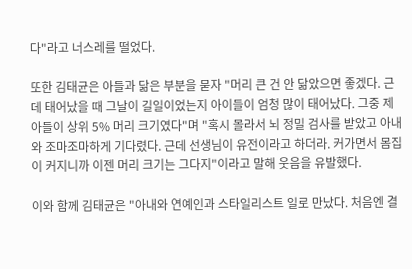다"라고 너스레를 떨었다.

또한 김태균은 아들과 닮은 부분을 묻자 "머리 큰 건 안 닮았으면 좋겠다. 근데 태어났을 때 그날이 길일이었는지 아이들이 엄청 많이 태어났다. 그중 제 아들이 상위 5% 머리 크기였다"며 "혹시 몰라서 뇌 정밀 검사를 받았고 아내와 조마조마하게 기다렸다. 근데 선생님이 유전이라고 하더라. 커가면서 몸집이 커지니까 이젠 머리 크기는 그다지"이라고 말해 웃음을 유발했다.

이와 함께 김태균은 "아내와 연예인과 스타일리스트 일로 만났다. 처음엔 결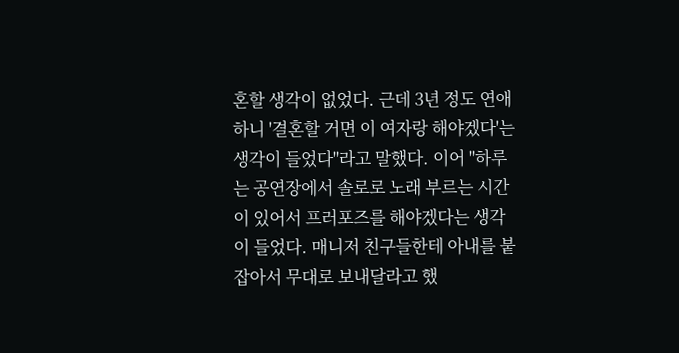혼할 생각이 없었다. 근데 3년 정도 연애하니 '결혼할 거면 이 여자랑 해야겠다'는 생각이 들었다"라고 말했다. 이어 "하루는 공연장에서 솔로로 노래 부르는 시간이 있어서 프러포즈를 해야겠다는 생각이 들었다. 매니저 친구들한테 아내를 붙잡아서 무대로 보내달라고 했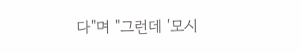다"며 "그런데 '모시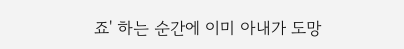죠' 하는 순간에 이미 아내가 도망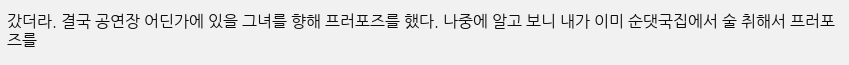갔더라. 결국 공연장 어딘가에 있을 그녀를 향해 프러포즈를 했다. 나중에 알고 보니 내가 이미 순댓국집에서 술 취해서 프러포즈를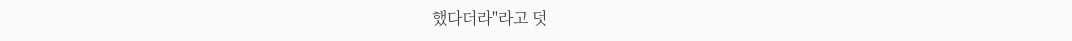했다더라"라고 덧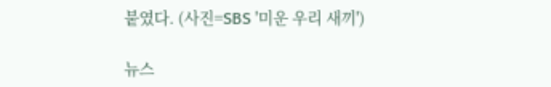붙였다. (사진=SBS '미운 우리 새끼')

뉴스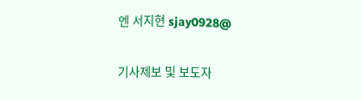엔 서지현 sjay0928@

기사제보 및 보도자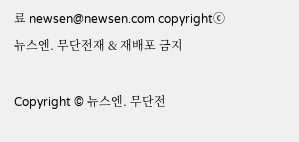료 newsen@newsen.com copyrightⓒ 뉴스엔. 무단전재 & 재배포 금지

Copyright © 뉴스엔. 무단전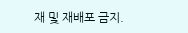재 및 재배포 금지.